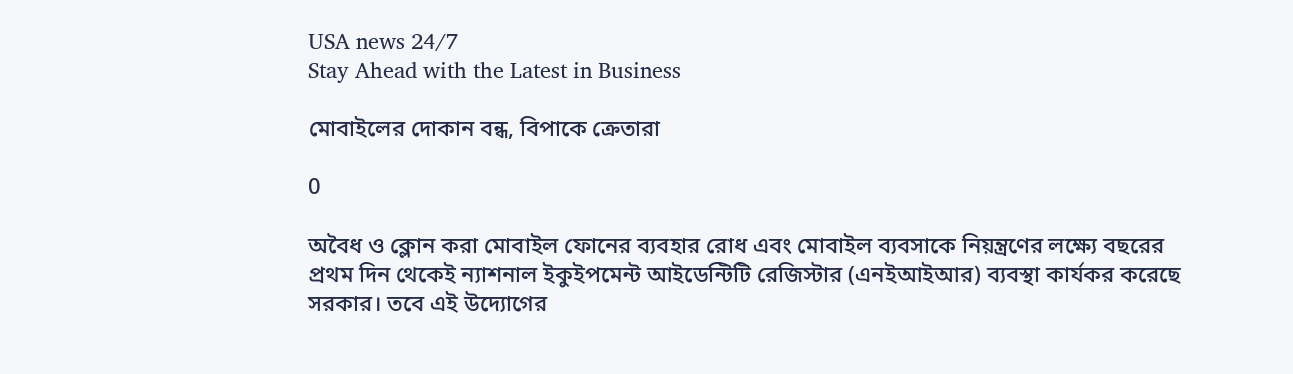USA news 24/7
Stay Ahead with the Latest in Business

মোবাইলের দোকান বন্ধ, বিপাকে ক্রেতারা

0

অবৈধ ও ক্লোন করা মোবাইল ফোনের ব্যবহার রোধ এবং মোবাইল ব্যবসাকে নিয়ন্ত্রণের লক্ষ্যে বছরের প্রথম দিন থেকেই ন্যাশনাল ইকুইপমেন্ট আইডেন্টিটি রেজিস্টার (এনইআইআর) ব্যবস্থা কার্যকর করেছে সরকার। তবে এই উদ্যোগের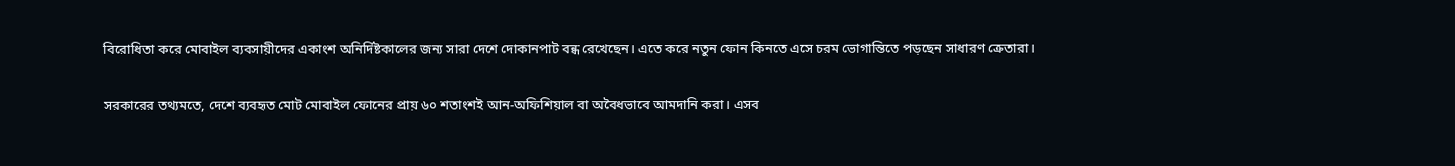বিরোধিতা করে মোবাইল ব্যবসায়ীদের একাংশ অনির্দিষ্টকালের জন্য সারা দেশে দোকানপাট বন্ধ রেখেছেন। এতে করে নতুন ফোন কিনতে এসে চরম ভোগান্তিতে পড়ছেন সাধারণ ক্রেতারা।

সরকারের তথ্যমতে, দেশে ব্যবহৃত মোট মোবাইল ফোনের প্রায় ৬০ শতাংশই আন-অফিশিয়াল বা অবৈধভাবে আমদানি করা। এসব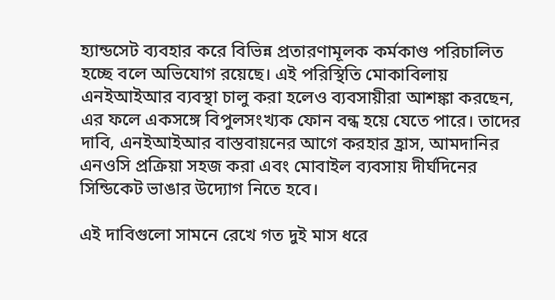হ্যান্ডসেট ব্যবহার করে বিভিন্ন প্রতারণামূলক কর্মকাণ্ড পরিচালিত হচ্ছে বলে অভিযোগ রয়েছে। এই পরিস্থিতি মোকাবিলায় এনইআইআর ব্যবস্থা চালু করা হলেও ব্যবসায়ীরা আশঙ্কা করছেন, এর ফলে একসঙ্গে বিপুলসংখ্যক ফোন বন্ধ হয়ে যেতে পারে। তাদের দাবি, এনইআইআর বাস্তবায়নের আগে করহার হ্রাস, আমদানির এনওসি প্রক্রিয়া সহজ করা এবং মোবাইল ব্যবসায় দীর্ঘদিনের সিন্ডিকেট ভাঙার উদ্যোগ নিতে হবে।

এই দাবিগুলো সামনে রেখে গত দুই মাস ধরে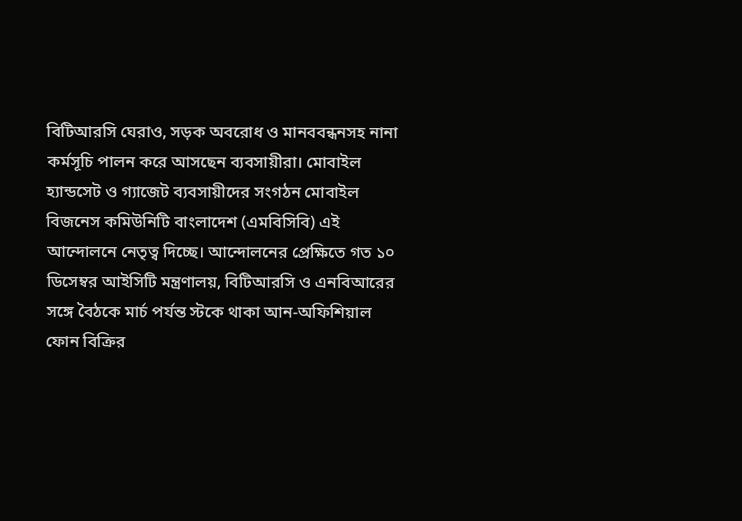বিটিআরসি ঘেরাও, সড়ক অবরোধ ও মানববন্ধনসহ নানা কর্মসূচি পালন করে আসছেন ব্যবসায়ীরা। মোবাইল হ্যান্ডসেট ও গ্যাজেট ব্যবসায়ীদের সংগঠন মোবাইল বিজনেস কমিউনিটি বাংলাদেশ (এমবিসিবি) এই আন্দোলনে নেতৃত্ব দিচ্ছে। আন্দোলনের প্রেক্ষিতে গত ১০ ডিসেম্বর আইসিটি মন্ত্রণালয়, বিটিআরসি ও এনবিআরের সঙ্গে বৈঠকে মার্চ পর্যন্ত স্টকে থাকা আন-অফিশিয়াল ফোন বিক্রির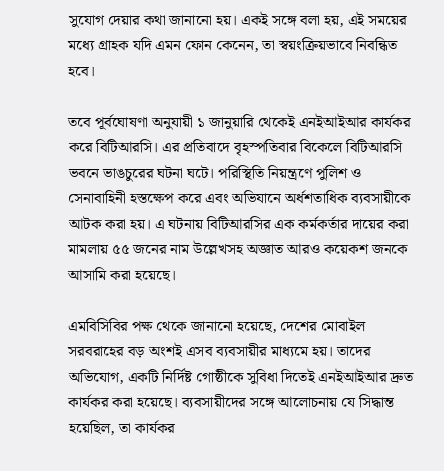সুযোগ দেয়ার কথা জানানো হয়। একই সঙ্গে বলা হয়, এই সময়ের মধ্যে গ্রাহক যদি এমন ফোন কেনেন, তা স্বয়ংক্রিয়ভাবে নিবন্ধিত হবে।

তবে পূর্বঘোষণা অনুযায়ী ১ জানুয়ারি থেকেই এনইআইআর কার্যকর করে বিটিআরসি। এর প্রতিবাদে বৃহস্পতিবার বিকেলে বিটিআরসি ভবনে ভাঙচুরের ঘটনা ঘটে। পরিস্থিতি নিয়ন্ত্রণে পুলিশ ও সেনাবাহিনী হস্তক্ষেপ করে এবং অভিযানে অর্ধশতাধিক ব্যবসায়ীকে আটক করা হয়। এ ঘটনায় বিটিআরসির এক কর্মকর্তার দায়ের করা মামলায় ৫৫ জনের নাম উল্লেখসহ অজ্ঞাত আরও কয়েকশ জনকে আসামি করা হয়েছে।

এমবিসিবির পক্ষ থেকে জানানো হয়েছে, দেশের মোবাইল সরবরাহের বড় অংশই এসব ব্যবসায়ীর মাধ্যমে হয়। তাদের অভিযোগ, একটি নির্দিষ্ট গোষ্ঠীকে সুবিধা দিতেই এনইআইআর দ্রুত কার্যকর করা হয়েছে। ব্যবসায়ীদের সঙ্গে আলোচনায় যে সিদ্ধান্ত হয়েছিল, তা কার্যকর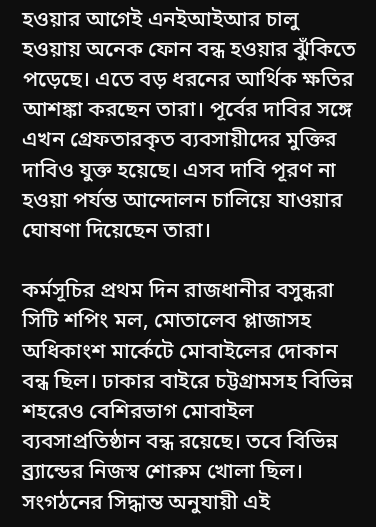হওয়ার আগেই এনইআইআর চালু হওয়ায় অনেক ফোন বন্ধ হওয়ার ঝুঁকিতে পড়েছে। এতে বড় ধরনের আর্থিক ক্ষতির আশঙ্কা করছেন তারা। পূর্বের দাবির সঙ্গে এখন গ্রেফতারকৃত ব্যবসায়ীদের মুক্তির দাবিও যুক্ত হয়েছে। এসব দাবি পূরণ না হওয়া পর্যন্ত আন্দোলন চালিয়ে যাওয়ার ঘোষণা দিয়েছেন তারা।

কর্মসূচির প্রথম দিন রাজধানীর বসুন্ধরা সিটি শপিং মল, মোতালেব প্লাজাসহ অধিকাংশ মার্কেটে মোবাইলের দোকান বন্ধ ছিল। ঢাকার বাইরে চট্টগ্রামসহ বিভিন্ন শহরেও বেশিরভাগ মোবাইল ব্যবসাপ্রতিষ্ঠান বন্ধ রয়েছে। তবে বিভিন্ন ব্র্যান্ডের নিজস্ব শোরুম খোলা ছিল। সংগঠনের সিদ্ধান্ত অনুযায়ী এই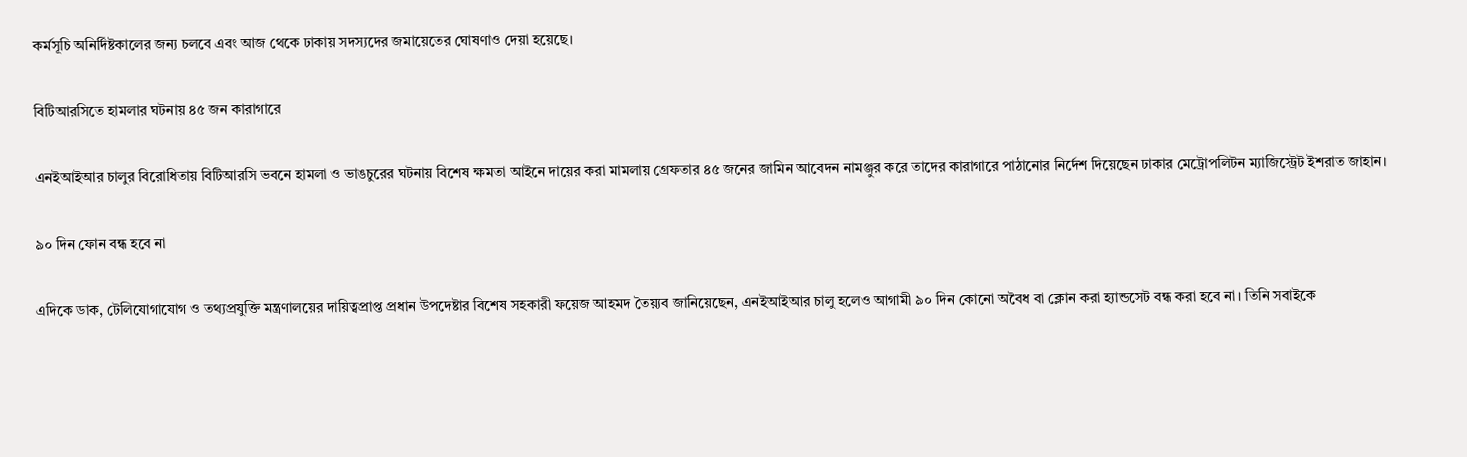কর্মসূচি অনির্দিষ্টকালের জন্য চলবে এবং আজ থেকে ঢাকায় সদস্যদের জমায়েতের ঘোষণাও দেয়া হয়েছে।

বিটিআরসিতে হামলার ঘটনায় ৪৫ জন কারাগারে

এনইআইআর চালুর বিরোধিতায় বিটিআরসি ভবনে হামলা ও ভাঙচুরের ঘটনায় বিশেষ ক্ষমতা আইনে দায়ের করা মামলায় গ্রেফতার ৪৫ জনের জামিন আবেদন নামঞ্জুর করে তাদের কারাগারে পাঠানোর নির্দেশ দিয়েছেন ঢাকার মেট্রোপলিটন ম্যাজিস্ট্রেট ইশরাত জাহান।

৯০ দিন ফোন বন্ধ হবে না

এদিকে ডাক, টেলিযোগাযোগ ও তথ্যপ্রযুক্তি মন্ত্রণালয়ের দায়িত্বপ্রাপ্ত প্রধান উপদেষ্টার বিশেষ সহকারী ফয়েজ আহমদ তৈয়্যব জানিয়েছেন, এনইআইআর চালু হলেও আগামী ৯০ দিন কোনো অবৈধ বা ক্লোন করা হ্যান্ডসেট বন্ধ করা হবে না। তিনি সবাইকে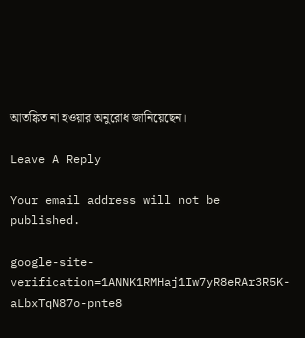আতঙ্কিত না হওয়ার অনুরোধ জানিয়েছেন।

Leave A Reply

Your email address will not be published.

google-site-verification=1ANNK1RMHaj1Iw7yR8eRAr3R5K-aLbxTqN87o-pnte8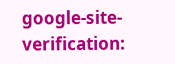google-site-verification: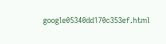google05340dd170c353ef.html